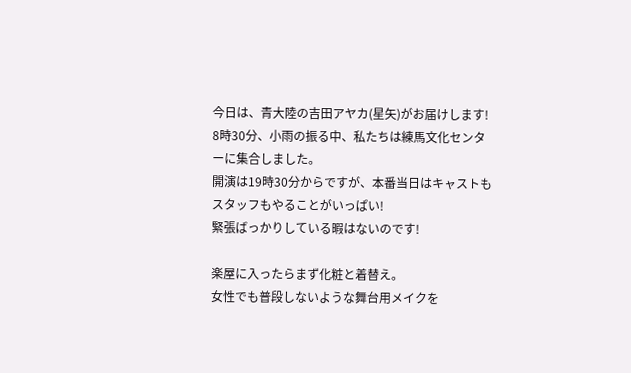今日は、青大陸の吉田アヤカ(星矢)がお届けします!
8時30分、小雨の振る中、私たちは練馬文化センターに集合しました。
開演は19時30分からですが、本番当日はキャストもスタッフもやることがいっぱい!
緊張ばっかりしている暇はないのです!

楽屋に入ったらまず化粧と着替え。
女性でも普段しないような舞台用メイクを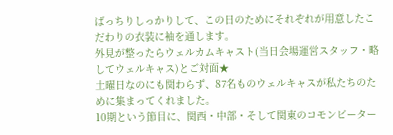ばっちりしっかりして、この日のためにそれぞれが用意したこだわりの衣装に袖を通します。
外見が整ったらウェルカムキャスト(当日会場運営スタッフ・略してウェルキャス)とご対面★
土曜日なのにも関わらず、87名ものウェルキャスが私たちのために集まってくれました。
10期という節目に、関西・中部・そして関東のコモンビーター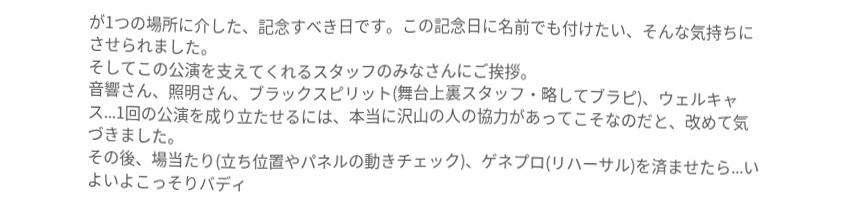が1つの場所に介した、記念すべき日です。この記念日に名前でも付けたい、そんな気持ちにさせられました。
そしてこの公演を支えてくれるスタッフのみなさんにご挨拶。
音響さん、照明さん、ブラックスピリット(舞台上裏スタッフ・略してブラピ)、ウェルキャス...1回の公演を成り立たせるには、本当に沢山の人の協力があってこそなのだと、改めて気づきました。
その後、場当たり(立ち位置やパネルの動きチェック)、ゲネプロ(リハーサル)を済ませたら...いよいよこっそりバディ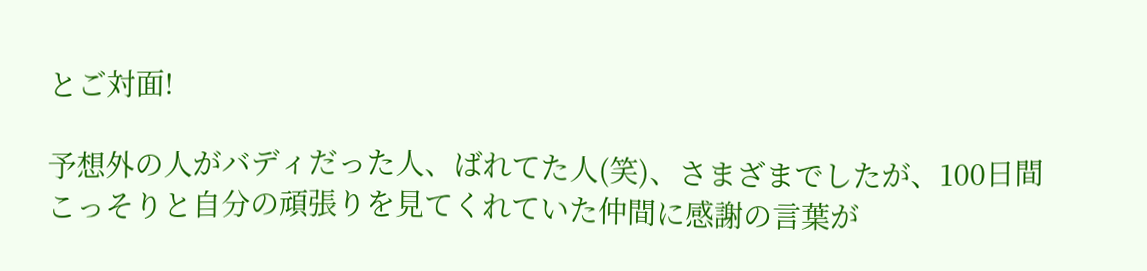とご対面!

予想外の人がバディだった人、ばれてた人(笑)、さまざまでしたが、100日間こっそりと自分の頑張りを見てくれていた仲間に感謝の言葉が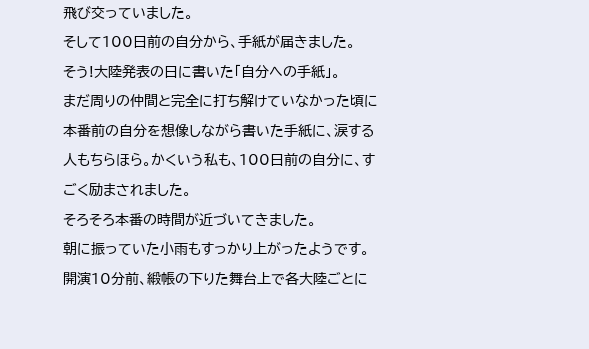飛び交っていました。
そして100日前の自分から、手紙が届きました。
そう!大陸発表の日に書いた「自分への手紙」。
まだ周りの仲間と完全に打ち解けていなかった頃に本番前の自分を想像しながら書いた手紙に、涙する人もちらほら。かくいう私も、100日前の自分に、すごく励まされました。
そろそろ本番の時間が近づいてきました。
朝に振っていた小雨もすっかり上がったようです。
開演10分前、緞帳の下りた舞台上で各大陸ごとに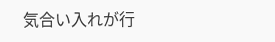気合い入れが行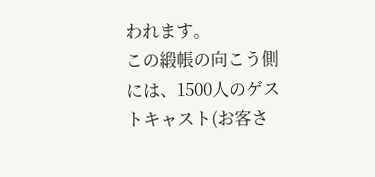われます。
この緞帳の向こう側には、1500人のゲストキャスト(お客さ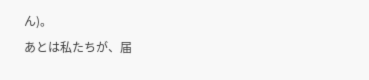ん)。
あとは私たちが、届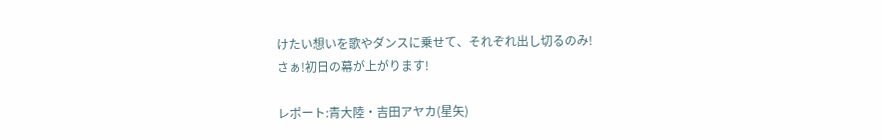けたい想いを歌やダンスに乗せて、それぞれ出し切るのみ!
さぁ!初日の幕が上がります!

レポート:青大陸・吉田アヤカ(星矢)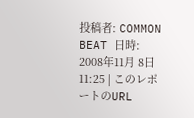投稿者: COMMON BEAT 日時: 2008年11月 8日 11:25 | このレポートのURL